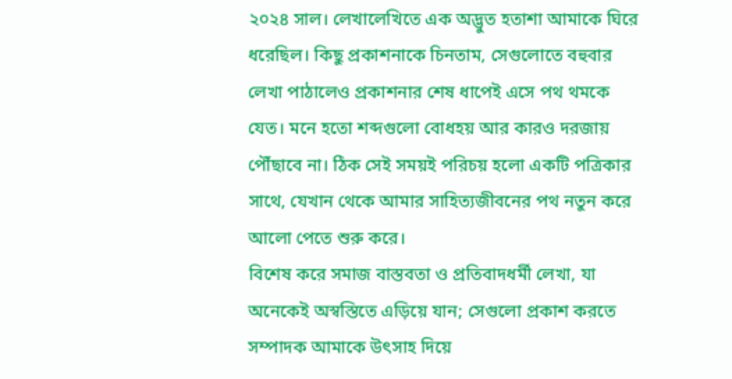২০২৪ সাল। লেখালেখিতে এক অদ্ভুত হতাশা আমাকে ঘিরে ধরেছিল। কিছু প্রকাশনাকে চিনতাম, সেগুলোতে বহুবার লেখা পাঠালেও প্রকাশনার শেষ ধাপেই এসে পথ থমকে যেত। মনে হতো শব্দগুলো বোধহয় আর কারও দরজায় পৌঁছাবে না। ঠিক সেই সময়ই পরিচয় হলো একটি পত্রিকার সাথে, যেখান থেকে আমার সাহিত্যজীবনের পথ নতুন করে আলো পেতে শুরু করে।
বিশেষ করে সমাজ বাস্তবতা ও প্রতিবাদধর্মী লেখা, যা অনেকেই অস্বস্তিতে এড়িয়ে যান; সেগুলো প্রকাশ করতে সম্পাদক আমাকে উৎসাহ দিয়ে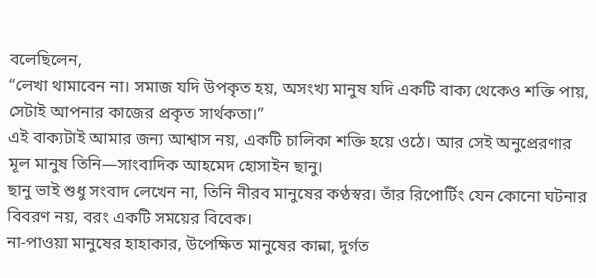বলেছিলেন,
“লেখা থামাবেন না। সমাজ যদি উপকৃত হয়, অসংখ্য মানুষ যদি একটি বাক্য থেকেও শক্তি পায়, সেটাই আপনার কাজের প্রকৃত সার্থকতা।”
এই বাক্যটাই আমার জন্য আশ্বাস নয়, একটি চালিকা শক্তি হয়ে ওঠে। আর সেই অনুপ্রেরণার মূল মানুষ তিনি—সাংবাদিক আহমেদ হোসাইন ছানু।
ছানু ভাই শুধু সংবাদ লেখেন না, তিনি নীরব মানুষের কণ্ঠস্বর। তাঁর রিপোর্টিং যেন কোনো ঘটনার বিবরণ নয়, বরং একটি সময়ের বিবেক।
না-পাওয়া মানুষের হাহাকার, উপেক্ষিত মানুষের কান্না, দুর্গত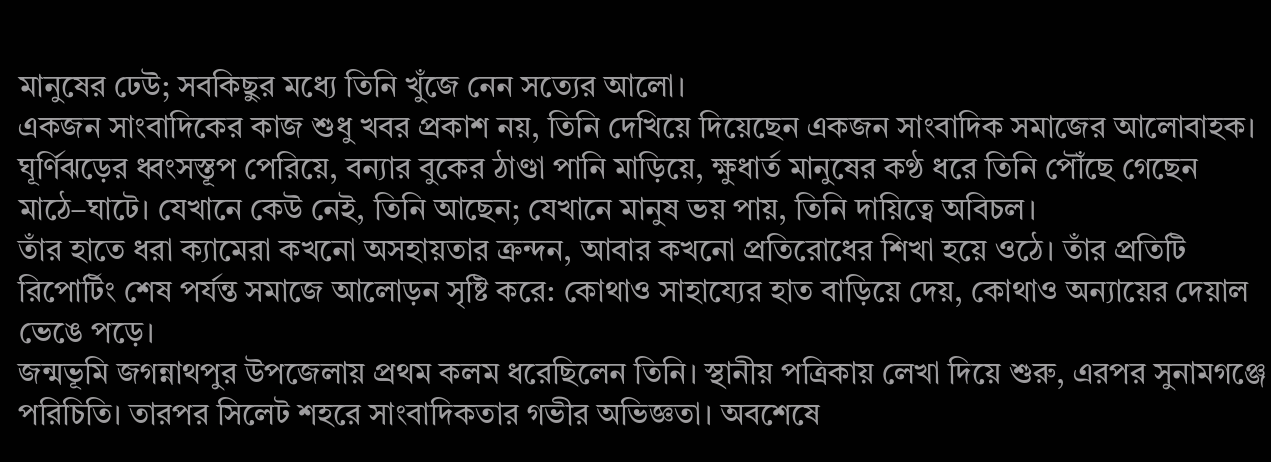মানুষের ঢেউ; সবকিছুর মধ্যে তিনি খুঁজে নেন সত্যের আলো।
একজন সাংবাদিকের কাজ শুধু খবর প্রকাশ নয়, তিনি দেখিয়ে দিয়েছেন একজন সাংবাদিক সমাজের আলোবাহক।
ঘূর্ণিঝড়ের ধ্বংসস্তূপ পেরিয়ে, বন্যার বুকের ঠাণ্ডা পানি মাড়িয়ে, ক্ষুধার্ত মানুষের কণ্ঠ ধরে তিনি পৌঁছে গেছেন মাঠে–ঘাটে। যেখানে কেউ নেই, তিনি আছেন; যেখানে মানুষ ভয় পায়, তিনি দায়িত্বে অবিচল।
তাঁর হাতে ধরা ক্যামেরা কখনো অসহায়তার ক্রন্দন, আবার কখনো প্রতিরোধের শিখা হয়ে ওঠে। তাঁর প্রতিটি রিপোর্টিং শেষ পর্যন্ত সমাজে আলোড়ন সৃষ্টি করে: কোথাও সাহায্যের হাত বাড়িয়ে দেয়, কোথাও অন্যায়ের দেয়াল ভেঙে পড়ে।
জন্মভূমি জগন্নাথপুর উপজেলায় প্রথম কলম ধরেছিলেন তিনি। স্থানীয় পত্রিকায় লেখা দিয়ে শুরু, এরপর সুনামগঞ্জে পরিচিতি। তারপর সিলেট শহরে সাংবাদিকতার গভীর অভিজ্ঞতা। অবশেষে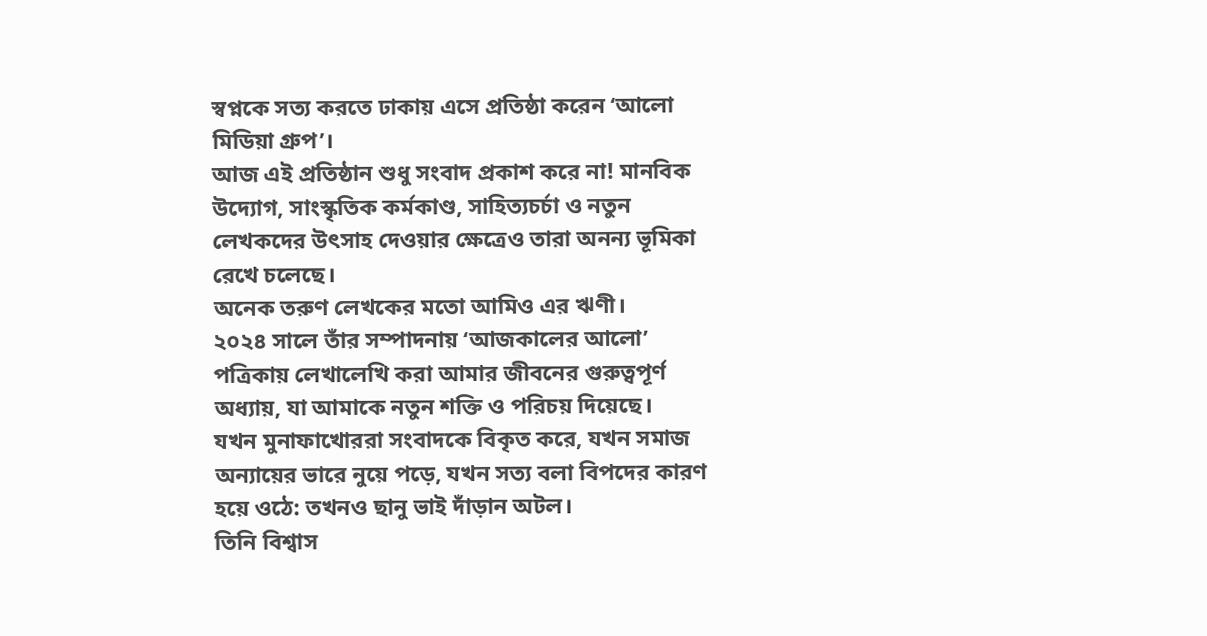স্বপ্নকে সত্য করতে ঢাকায় এসে প্রতিষ্ঠা করেন ‘আলো মিডিয়া গ্রুপ’।
আজ এই প্রতিষ্ঠান শুধু সংবাদ প্রকাশ করে না! মানবিক উদ্যোগ, সাংস্কৃতিক কর্মকাণ্ড, সাহিত্যচর্চা ও নতুন লেখকদের উৎসাহ দেওয়ার ক্ষেত্রেও তারা অনন্য ভূমিকা রেখে চলেছে।
অনেক তরুণ লেখকের মতো আমিও এর ঋণী।
২০২৪ সালে তাঁর সম্পাদনায় ‘আজকালের আলো’ পত্রিকায় লেখালেখি করা আমার জীবনের গুরুত্বপূর্ণ অধ্যায়, যা আমাকে নতুন শক্তি ও পরিচয় দিয়েছে।
যখন মুনাফাখোররা সংবাদকে বিকৃত করে, যখন সমাজ অন্যায়ের ভারে নুয়ে পড়ে, যখন সত্য বলা বিপদের কারণ হয়ে ওঠে: তখনও ছানু ভাই দাঁড়ান অটল।
তিনি বিশ্বাস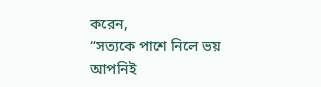করেন,
“সত্যকে পাশে নিলে ভয় আপনিই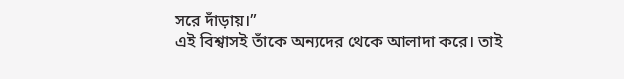সরে দাঁড়ায়।”
এই বিশ্বাসই তাঁকে অন্যদের থেকে আলাদা করে। তাই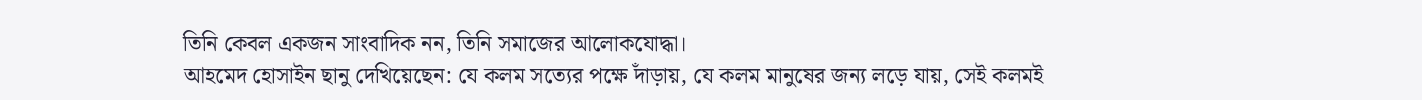তিনি কেবল একজন সাংবাদিক নন, তিনি সমাজের আলোকযোদ্ধা।
আহমেদ হোসাইন ছানু দেখিয়েছেন: যে কলম সত্যের পক্ষে দাঁড়ায়, যে কলম মানুষের জন্য লড়ে যায়, সেই কলমই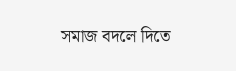সমাজ বদলে দিতে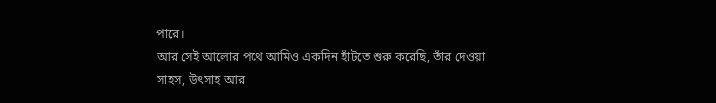পারে।
আর সেই আলোর পথে আমিও একদিন হাঁটতে শুরু করেছি, তাঁর দেওয়া সাহস, উৎসাহ আর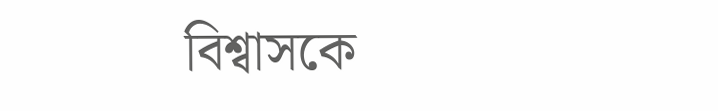বিশ্বাসকে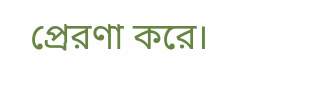প্রেরণা করে।